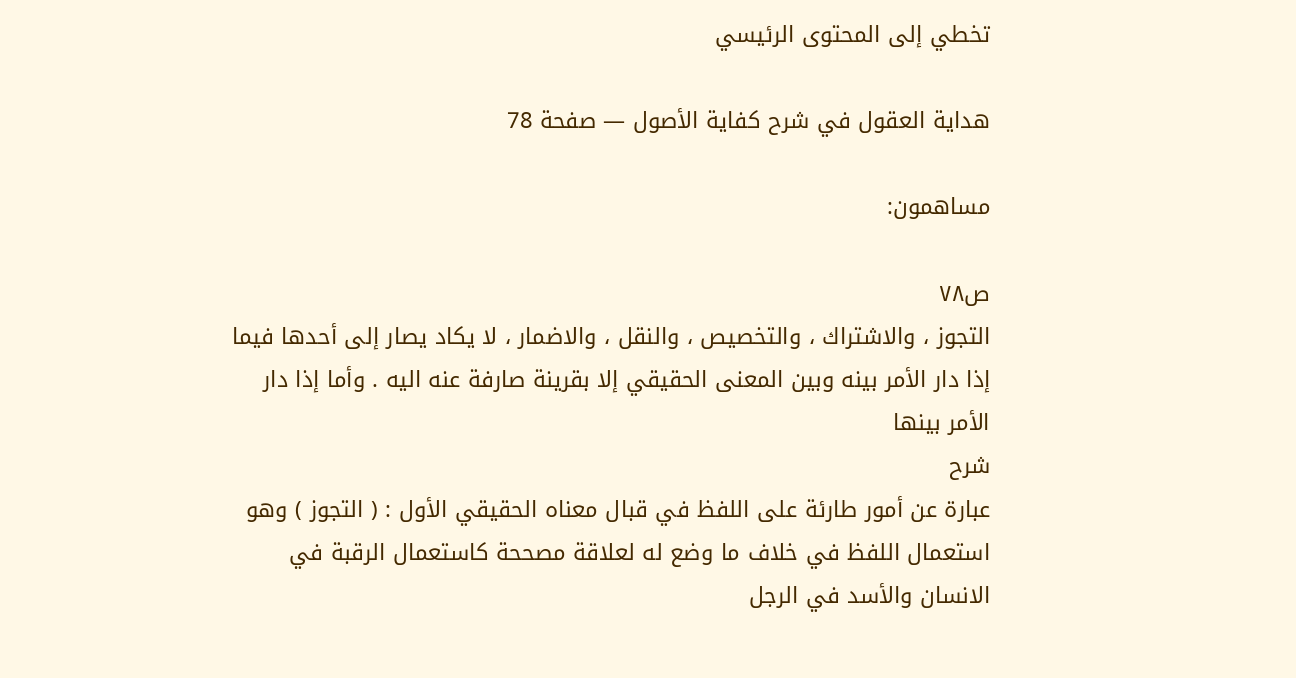تخطي إلى المحتوى الرئيسي

هداية العقول في شرح كفاية الأصول — صفحة 78

مساهمون:

ص٧٨
التجوز ، والاشتراك ، والتخصيص ، والنقل ، والاضمار ، لا يكاد يصار إلى أحدها فيما إذا دار الأمر بينه وبين المعنى الحقيقي إلا بقرينة صارفة عنه اليه . وأما إذا دار الأمر بينها
شرح
عبارة عن أمور طارئة على اللفظ في قبال معناه الحقيقي الأول : ( التجوز ) وهو استعمال اللفظ في خلاف ما وضع له لعلاقة مصححة كاستعمال الرقبة في الانسان والأسد في الرجل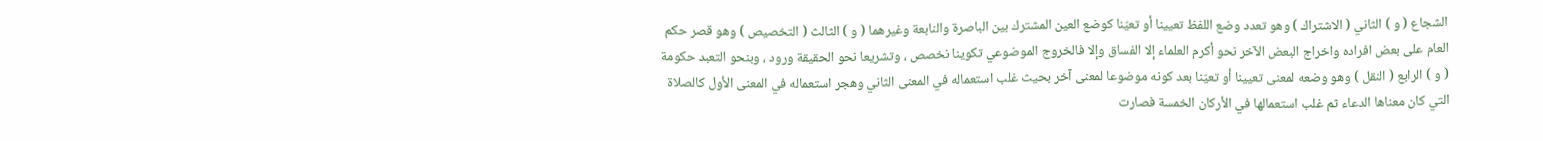الشجاع ( و ) الثاني ( الاشتراك ) وهو تعدد وضع اللفظ تعيينا أو تعيّنا كوضع العين المشترك بين الباصرة والنابعة وغيرهما ( و ) الثالث ( التخصيص ) وهو قصر حكم العام على بعض افراده واخراج البعض الآخر نحو أكرم العلماء إلا الفساق وإلا فالخروج الموضوعي تكوينا نخصص ، وتشريعا نحو الحقيقة ورود ، وبنحو التعبد حكومة ( و ) الرابع ( النقل ) وهو وضعه لمعنى تعيينا أو تعيّنا بعد كونه موضوعا لمعنى آخر بحيث غلب استعماله في المعنى الثاني وهجر استعماله في المعنى الأول كالصلاة التي كان معناها الدعاء ثم غلب استعمالها في الأركان الخمسة فصارت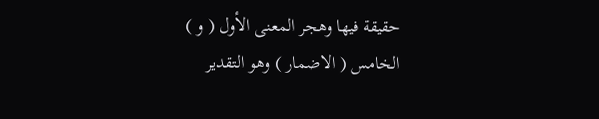حقيقة فيها وهجر المعنى الأول ( و ) الخامس ( الاضمار ) وهو التقدير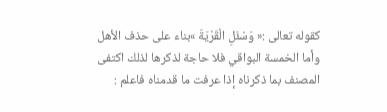كقوله تعالى :« وَسْئَلِ الْقَرْيَةَ »بناء على حذف الأهل وأما الخمسة البواقي فلا حاجة لذكرها لذلك اكتفى المصنف بما ذكرناه إذا عرفت ما قدمناه فاعلم :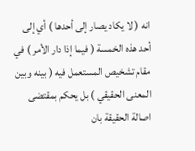انه ( لا يكاد يصار إلى أحدها ) أي إلى أحد هذه الخمسة ( فيما إذا دار الأمر ) في مقام تشخيص المستعمل فيه ( بينه وبين المعنى الحقيقي ) بل يحكم بمقتضى اصالة الحقيقة بان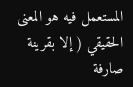المستعمل فيه هو المعنى الحقيقي ( إلا بقرينة صارفة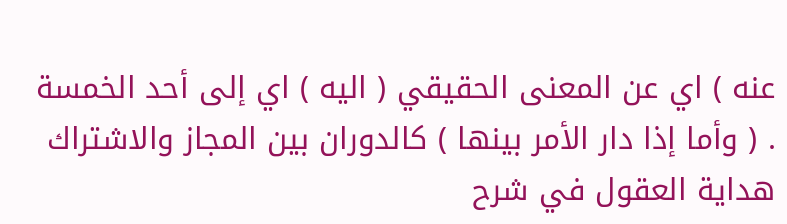عنه ) اي عن المعنى الحقيقي ( اليه ) اي إلى أحد الخمسة . ( وأما إذا دار الأمر بينها ) كالدوران بين المجاز والاشتراك
هداية العقول في شرح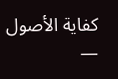كفاية الأصول —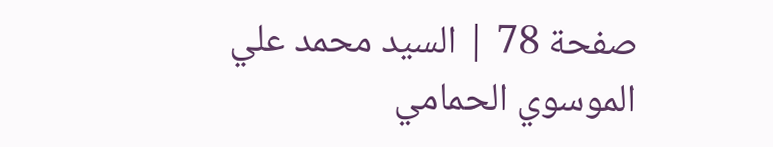صفحة 78 | السيد محمد علي الموسوي الحمامي